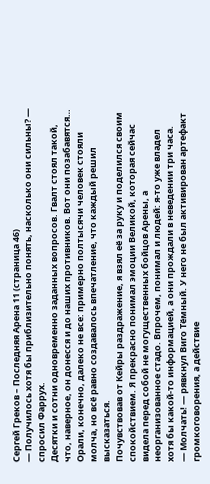Сергей Греков – Последняя Арена 11 (страница 46)
— Получилось хотя бы приблизительно понять, насколько они сильны? — спросил Фаррух.
Десятки и сотни одновременно заданных вопросов. Гвалт стоял такой, что, наверное, он донесся и до наших противников. Вот они позабавятся… Орали, конечно, далеко не все: примерно полтысячи человек стояли молча, но всё равно создавалось впечатление, что каждый решил высказаться.
Почувствовав от Кейры раздражение, я взял её за руку и поделился своим спокойствием. Я прекрасно понимал эмоции Великой, которая сейчас видела перед собой не могущественных бойцов Арены, а неорганизованное стадо. Впрочем, понимал и людей: я-то уже владел хотя бы какой-то информацией, а они прождали в неведении три часа.
— Молчать! — рявкнул Виго Тёмный. У него не был активирован артефакт громкоговорения, а действие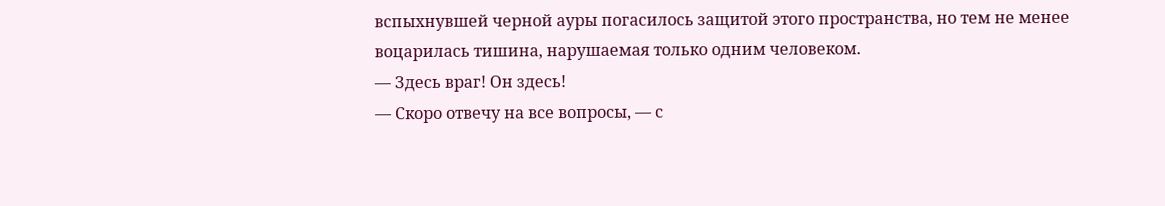вспыхнувшей черной ауры погасилось защитой этого пространства, но тем не менее воцарилась тишина, нарушаемая только одним человеком.
— Здесь враг! Он здесь!
— Скоро отвечу на все вопросы, — с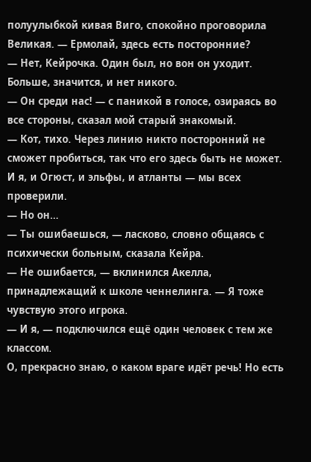полуулыбкой кивая Виго, спокойно проговорила Великая. — Ермолай, здесь есть посторонние?
— Нет, Кейрочка. Один был, но вон он уходит. Больше, значится, и нет никого.
— Он среди нас! — с паникой в голосе, озираясь во все стороны, сказал мой старый знакомый.
— Кот, тихо. Через линию никто посторонний не сможет пробиться, так что его здесь быть не может. И я, и Огюст, и эльфы, и атланты — мы всех проверили.
— Но он…
— Ты ошибаешься, — ласково, словно общаясь с психически больным, сказала Кейра.
— Не ошибается, — вклинился Акелла, принадлежащий к школе ченнелинга. — Я тоже чувствую этого игрока.
— И я, — подключился ещё один человек с тем же классом.
О, прекрасно знаю, о каком враге идёт речь! Но есть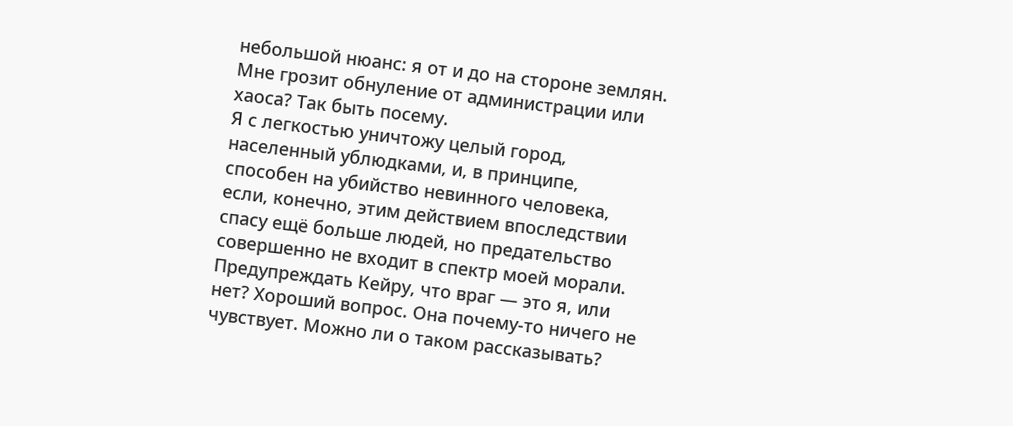небольшой нюанс: я от и до на стороне землян. Мне грозит обнуление от администрации или хаоса? Так быть посему.
Я с легкостью уничтожу целый город, населенный ублюдками, и, в принципе, способен на убийство невинного человека, если, конечно, этим действием впоследствии спасу ещё больше людей, но предательство совершенно не входит в спектр моей морали.
Предупреждать Кейру, что враг — это я, или нет? Хороший вопрос. Она почему-то ничего не чувствует. Можно ли о таком рассказывать?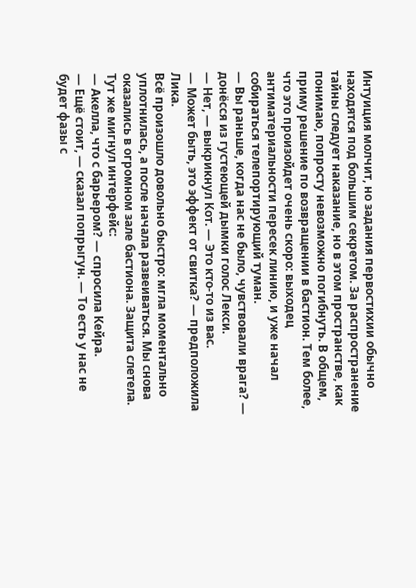Интуиция молчит, но задания первостихии обычно находятся под большим секретом. За распространение тайны следует наказание, но в этом пространстве, как понимаю, попросту невозможно погибнуть. В общем, приму решение по возвращении в бастион. Тем более, что это произойдет очень скоро: выходец антиматериальности пересек линию, и уже начал собираться телепортирующий туман.
— Вы раньше, когда нас не было, чувствовали врага? — донёсся из густеющей дымки голос Лекси.
— Нет, — выкрикнул Кот. — Это кто-то из вас.
— Может быть, это эффект от свитка? — предположила Лика.
Всё произошло довольно быстро: мгла моментально уплотнилась, а после начала развеиваться. Мы снова оказались в огромном зале бастиона. Защита слетела.
Тут же мигнул интерфейс:
— Акелла, что с барьером? — спросила Кейра.
— Ещё стоит, — сказал попрыгун. — То есть у нас не будет фазы с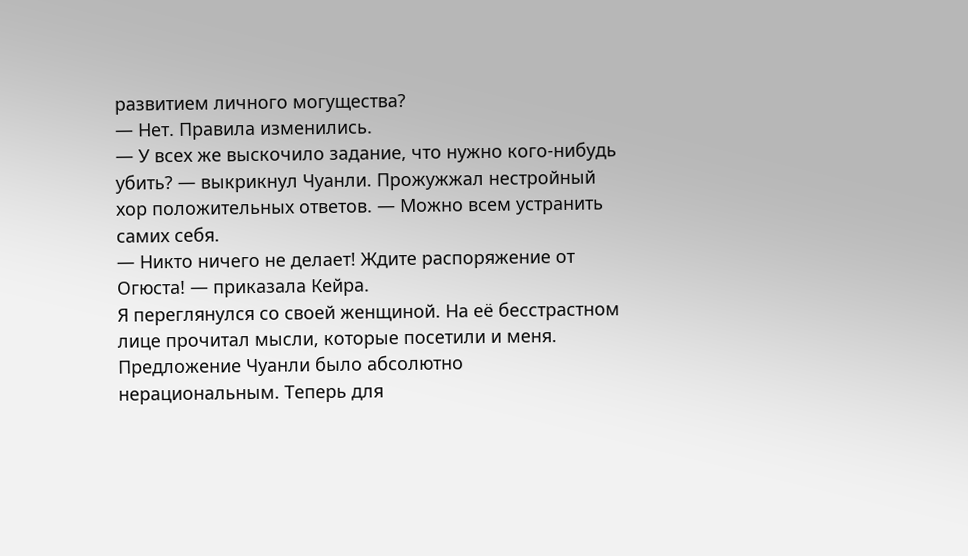развитием личного могущества?
— Нет. Правила изменились.
— У всех же выскочило задание, что нужно кого-нибудь убить? — выкрикнул Чуанли. Прожужжал нестройный хор положительных ответов. — Можно всем устранить самих себя.
— Никто ничего не делает! Ждите распоряжение от Огюста! — приказала Кейра.
Я переглянулся со своей женщиной. На её бесстрастном лице прочитал мысли, которые посетили и меня. Предложение Чуанли было абсолютно нерациональным. Теперь для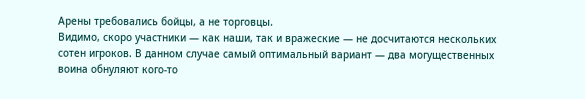Арены требовались бойцы, а не торговцы.
Видимо, скоро участники — как наши, так и вражеские — не досчитаются нескольких сотен игроков. В данном случае самый оптимальный вариант — два могущественных воина обнуляют кого-то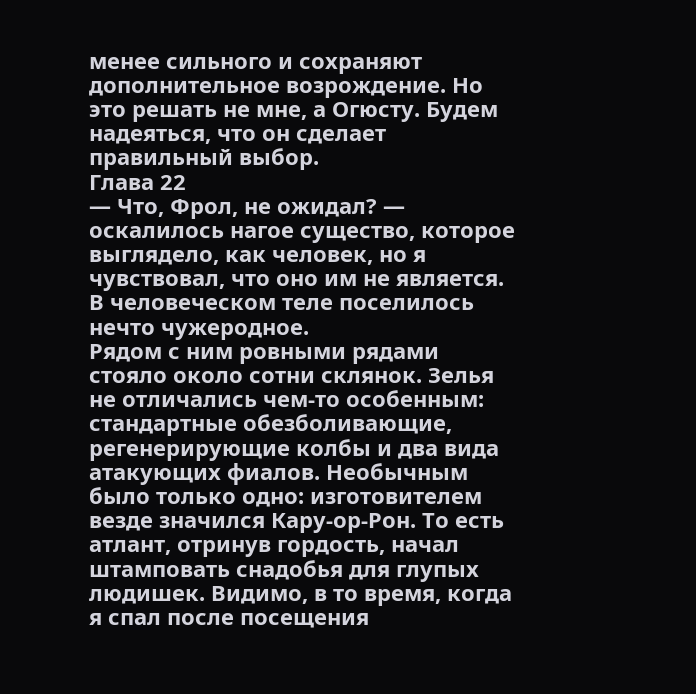менее сильного и сохраняют дополнительное возрождение. Но это решать не мне, а Огюсту. Будем надеяться, что он сделает правильный выбор.
Глава 22
— Что, Фрол, не ожидал? — оскалилось нагое существо, которое выглядело, как человек, но я чувствовал, что оно им не является. В человеческом теле поселилось нечто чужеродное.
Рядом с ним ровными рядами стояло около сотни склянок. Зелья не отличались чем-то особенным: стандартные обезболивающие, регенерирующие колбы и два вида атакующих фиалов. Необычным было только одно: изготовителем везде значился Кару-ор-Рон. То есть атлант, отринув гордость, начал штамповать снадобья для глупых людишек. Видимо, в то время, когда я спал после посещения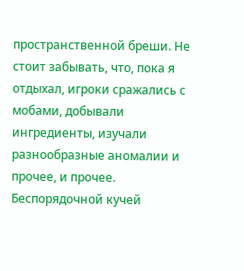пространственной бреши. Не стоит забывать, что, пока я отдыхал, игроки сражались с мобами, добывали ингредиенты, изучали разнообразные аномалии и прочее, и прочее.
Беспорядочной кучей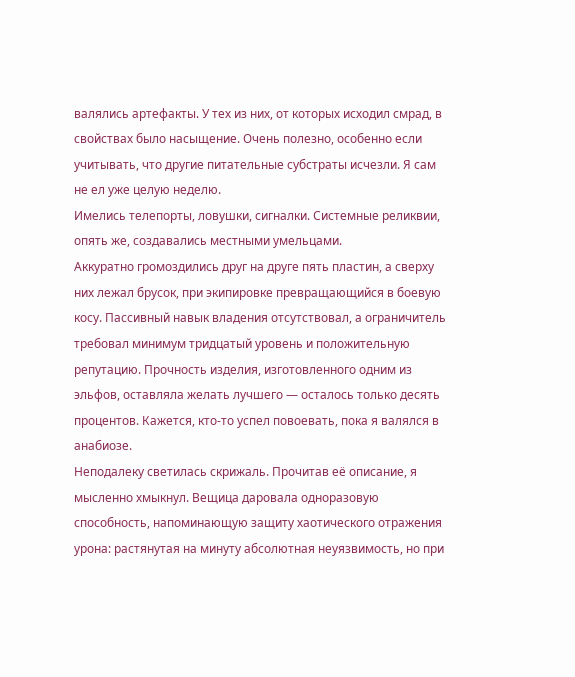валялись артефакты. У тех из них, от которых исходил смрад, в свойствах было насыщение. Очень полезно, особенно если учитывать, что другие питательные субстраты исчезли. Я сам не ел уже целую неделю.
Имелись телепорты, ловушки, сигналки. Системные реликвии, опять же, создавались местными умельцами.
Аккуратно громоздились друг на друге пять пластин, а сверху них лежал брусок, при экипировке превращающийся в боевую косу. Пассивный навык владения отсутствовал, а ограничитель требовал минимум тридцатый уровень и положительную репутацию. Прочность изделия, изготовленного одним из эльфов, оставляла желать лучшего — осталось только десять процентов. Кажется, кто-то успел повоевать, пока я валялся в анабиозе.
Неподалеку светилась скрижаль. Прочитав её описание, я мысленно хмыкнул. Вещица даровала одноразовую способность, напоминающую защиту хаотического отражения урона: растянутая на минуту абсолютная неуязвимость, но при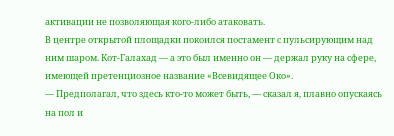активации не позволяющая кого-либо атаковать.
В центре открытой площадки покоился постамент с пульсирующим над ним шаром. Кот-Галахад — а это был именно он — держал руку на сфере, имеющей претенциозное название «Всевидящее Око».
— Предполагал, что здесь кто-то может быть, — сказал я, плавно опускаясь на пол и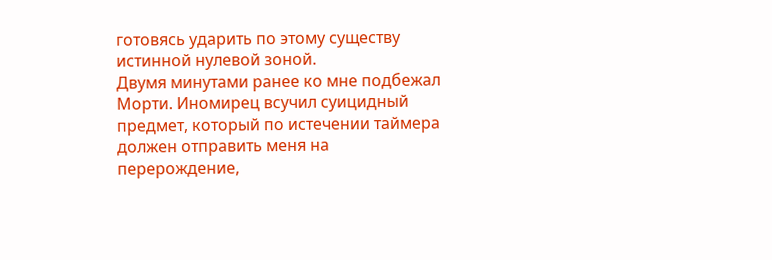готовясь ударить по этому существу истинной нулевой зоной.
Двумя минутами ранее ко мне подбежал Морти. Иномирец всучил суицидный предмет, который по истечении таймера должен отправить меня на перерождение,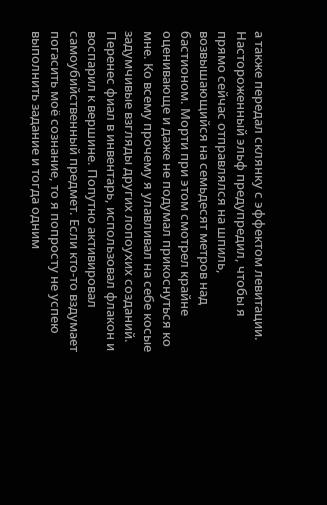а также передал склянку с эффектом левитации. Настороженный эльф предупредил, чтобы я прямо сейчас отправлялся на шпиль, возвышающийся на семьдесят метров над бастионом. Морти при этом смотрел крайне оценивающе и даже не подумал прикоснуться ко мне. Ко всему прочему я улавливал на себе косые задумчивые взгляды других лопоухих созданий.
Перенес фиал в инвентарь, использовал флакон и воспарил к вершине. Попутно активировал самоубийственный предмет. Если кто-то вздумает погасить моё сознание, то я попросту не успею выполнить задание и тогда одним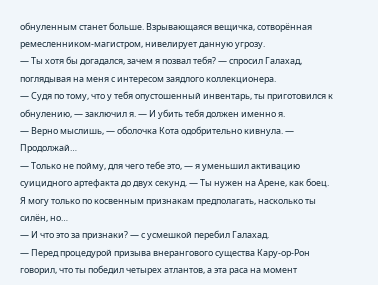обнуленным станет больше. Взрывающаяся вещичка, сотворённая ремесленником-магистром, нивелирует данную угрозу.
— Ты хотя бы догадался, зачем я позвал тебя? — спросил Галахад, поглядывая на меня с интересом заядлого коллекционера.
— Судя по тому, что у тебя опустошенный инвентарь, ты приготовился к обнулению, — заключил я. — И убить тебя должен именно я.
— Верно мыслишь, — оболочка Кота одобрительно кивнула. — Продолжай…
— Только не пойму, для чего тебе это, — я уменьшил активацию суицидного артефакта до двух секунд. — Ты нужен на Арене, как боец. Я могу только по косвенным признакам предполагать, насколько ты силён, но…
— И что это за признаки? — с усмешкой перебил Галахад.
— Перед процедурой призыва внерангового существа Кару-ор-Рон говорил, что ты победил четырех атлантов, а эта раса на момент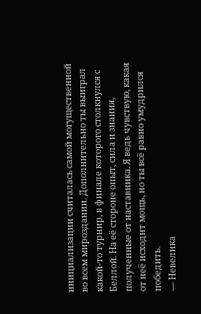инициализации считалась самой могущественной во всем мироздании. Дополнительно ты выиграл какой-то турнир, в финале которого столкнулся с Беллой. На её стороне опыт, сила и знания, полученные от наставника. Я ведь чувствую, какая от неё исходит мощь, но ты всё равно умудрился победить.
— Невелика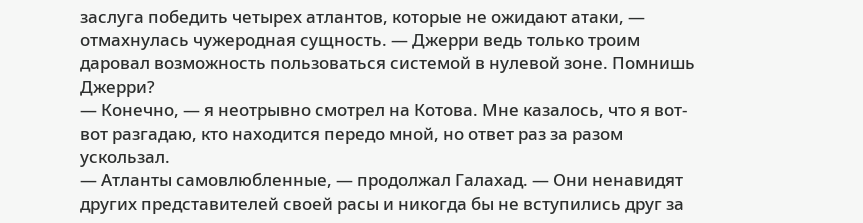заслуга победить четырех атлантов, которые не ожидают атаки, — отмахнулась чужеродная сущность. — Джерри ведь только троим даровал возможность пользоваться системой в нулевой зоне. Помнишь Джерри?
— Конечно, — я неотрывно смотрел на Котова. Мне казалось, что я вот-вот разгадаю, кто находится передо мной, но ответ раз за разом ускользал.
— Атланты самовлюбленные, — продолжал Галахад. — Они ненавидят других представителей своей расы и никогда бы не вступились друг за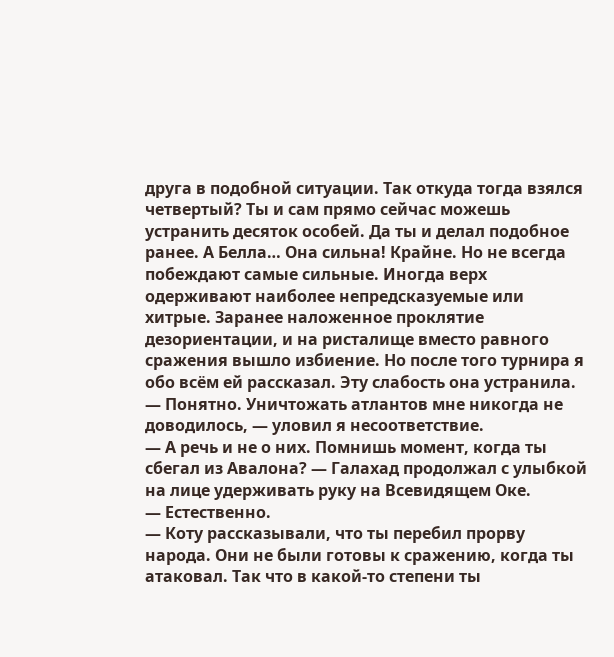друга в подобной ситуации. Так откуда тогда взялся четвертый? Ты и сам прямо сейчас можешь устранить десяток особей. Да ты и делал подобное ранее. А Белла… Она сильна! Крайне. Но не всегда побеждают самые сильные. Иногда верх одерживают наиболее непредсказуемые или хитрые. Заранее наложенное проклятие дезориентации, и на ристалище вместо равного сражения вышло избиение. Но после того турнира я обо всём ей рассказал. Эту слабость она устранила.
— Понятно. Уничтожать атлантов мне никогда не доводилось, — уловил я несоответствие.
— А речь и не о них. Помнишь момент, когда ты сбегал из Авалона? — Галахад продолжал с улыбкой на лице удерживать руку на Всевидящем Оке.
— Естественно.
— Коту рассказывали, что ты перебил прорву народа. Они не были готовы к сражению, когда ты атаковал. Так что в какой-то степени ты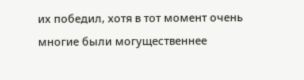их победил, хотя в тот момент очень многие были могущественнее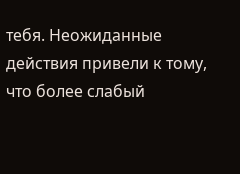тебя. Неожиданные действия привели к тому, что более слабый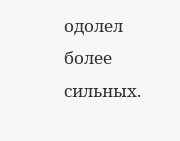одолел более сильных.